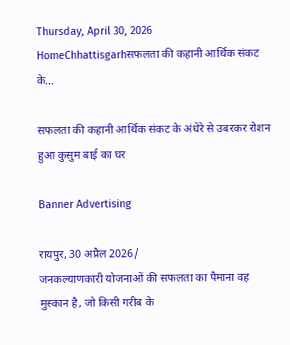Thursday, April 30, 2026
HomeChhattisgarhसफलता की कहानी आर्थिक संकट के...

सफलता की कहानी आर्थिक संकट के अंधेरे से उबरकर रोशन हुआ कुसुम बाई का घर

Banner Advertising

रायपुर, 30 अप्रैल 2026/
जनकल्याणकारी योजनाओं की सफलता का पैमाना वह मुस्कान है, जो किसी गरीब के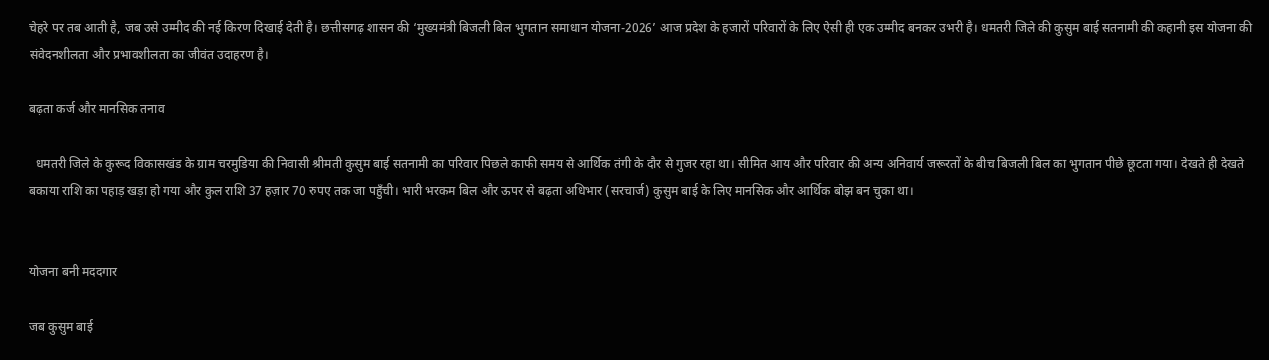चेहरे पर तब आती है, जब उसे उम्मीद की नई किरण दिखाई देती है। छत्तीसगढ़ शासन की ‘मुख्यमंत्री बिजली बिल भुगतान समाधान योजना-2026’ आज प्रदेश के हजारों परिवारों के लिए ऐसी ही एक उम्मीद बनकर उभरी है। धमतरी जिले की कुसुम बाई सतनामी की कहानी इस योजना की संवेदनशीलता और प्रभावशीलता का जीवंत उदाहरण है।

बढ़ता कर्ज और मानसिक तनाव

  धमतरी जिले के कुरूद विकासखंड के ग्राम चरमुडिया की निवासी श्रीमती कुसुम बाई सतनामी का परिवार पिछले काफी समय से आर्थिक तंगी के दौर से गुजर रहा था। सीमित आय और परिवार की अन्य अनिवार्य जरूरतों के बीच बिजली बिल का भुगतान पीछे छूटता गया। देखते ही देखते बकाया राशि का पहाड़ खड़ा हो गया और कुल राशि 37 हज़ार 70 रुपए तक जा पहुँची। भारी भरकम बिल और ऊपर से बढ़ता अधिभार (सरचार्ज) कुसुम बाई के लिए मानसिक और आर्थिक बोझ बन चुका था।


योजना बनी मददगार

जब कुसुम बाई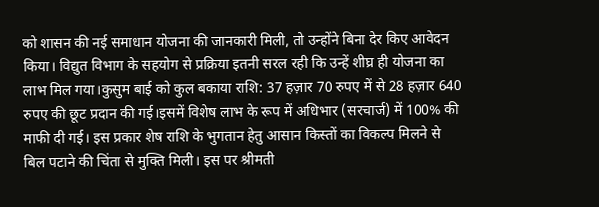को शासन की नई समाधान योजना की जानकारी मिली, तो उन्होंने बिना देर किए आवेदन किया। विद्युत विभाग के सहयोग से प्रक्रिया इतनी सरल रही कि उन्हें शीघ्र ही योजना का लाभ मिल गया।कुसुम बाई को कुल बकाया राशि: 37 हज़ार 70 रुपए में से 28 हज़ार 640 रुपए की छूट प्रदान की गई।इसमें विशेष लाभ के रूप में अधिभार (सरचार्ज) में 100% की माफी दी गई। इस प्रकार शेष राशि के भुगतान हेतु आसान किस्तों का विकल्प मिलने से बिल पटाने की चिंता से मुक्ति मिली। इस पर श्रीमती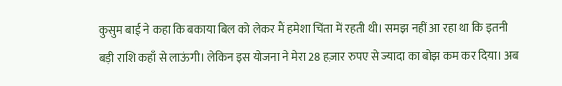कुसुम बाई ने कहा कि बकाया बिल को लेकर मैं हमेशा चिंता में रहती थी। समझ नहीं आ रहा था कि इतनी बड़ी राशि कहाँ से लाऊंगी। लेकिन इस योजना ने मेरा 28 हज़ार रुपए से ज्यादा का बोझ कम कर दिया। अब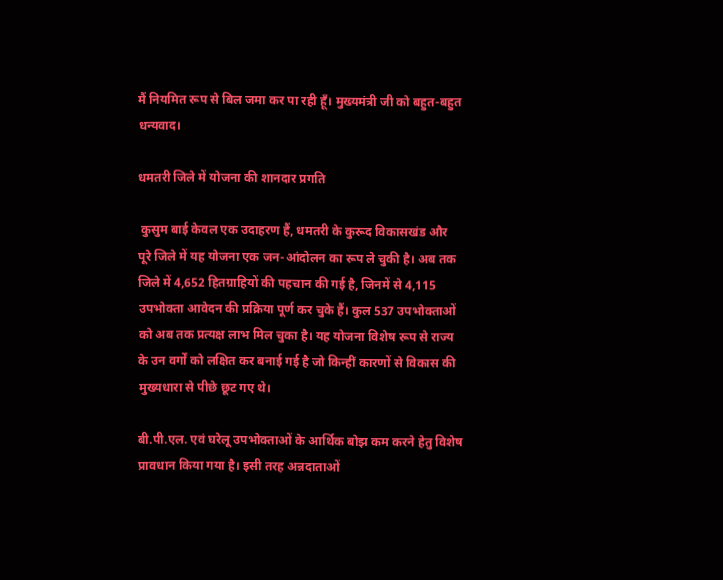मैं नियमित रूप से बिल जमा कर पा रही हूँ। मुख्यमंत्री जी को बहुत-बहुत धन्यवाद।

धमतरी जिले में योजना की शानदार प्रगति

 कुसुम बाई केवल एक उदाहरण हैं, धमतरी के कुरूद विकासखंड और पूरे जिले में यह योजना एक जन-आंदोलन का रूप ले चुकी है। अब तक जिले में 4,652 हितग्राहियों की पहचान की गई है, जिनमें से 4,115 उपभोक्ता आवेदन की प्रक्रिया पूर्ण कर चुके हैं। कुल 537 उपभोक्ताओं को अब तक प्रत्यक्ष लाभ मिल चुका है। यह योजना विशेष रूप से राज्य के उन वर्गों को लक्षित कर बनाई गई है जो किन्हीं कारणों से विकास की मुख्यधारा से पीछे छूट गए थे।

बी.पी.एल. एवं घरेलू उपभोक्ताओं के आर्थिक बोझ कम करने हेतु विशेष प्रावधान किया गया है। इसी तरह अन्नदाताओं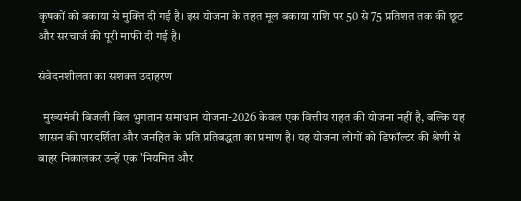कृषकों को बकाया से मुक्ति दी गई है। इस योजना के तहत मूल बकाया राशि पर 50 से 75 प्रतिशत तक की छूट और सरचार्ज की पूरी माफी दी गई है।

संवेदनशीलता का सशक्त उदाहरण

  मुख्यमंत्री बिजली बिल भुगतान समाधान योजना-2026 केवल एक वित्तीय राहत की योजना नहीं है, बल्कि यह शासन की पारदर्शिता और जनहित के प्रति प्रतिबद्धता का प्रमाण है। यह योजना लोगों को डिफॉल्टर की श्रेणी से बाहर निकालकर उन्हें एक 'नियमित और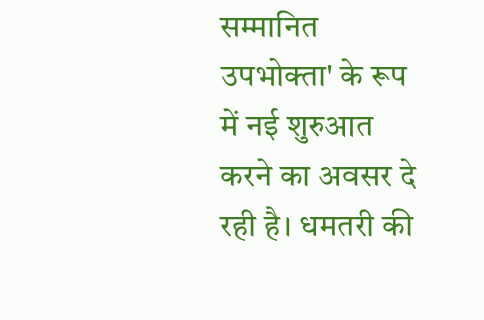सम्मानित उपभोक्ता' के रूप में नई शुरुआत करने का अवसर दे रही है। धमतरी की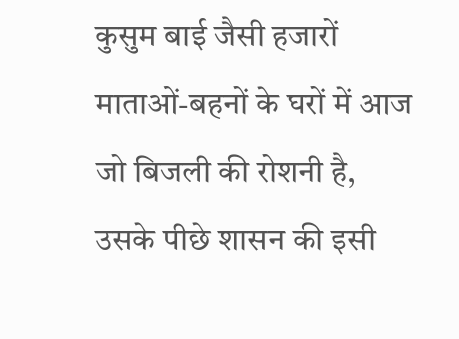कुसुम बाई जैसी हजारों माताओं-बहनों के घरों में आज जो बिजली की रोशनी है, उसके पीछे शासन की इसी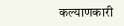कल्याणकारी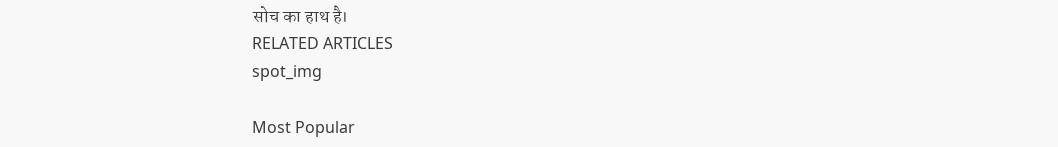सोच का हाथ है।
RELATED ARTICLES
spot_img

Most Popular